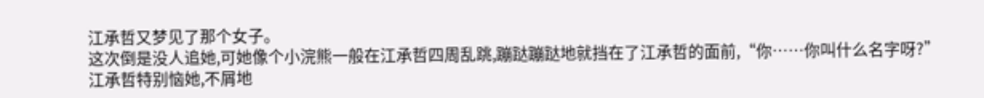江承哲又梦见了那个女子。
这次倒是没人追她,可她像个小浣熊一般在江承哲四周乱跳,蹦跶蹦跶地就挡在了江承哲的面前,“你……你叫什么名字呀?”
江承哲特别恼她,不屑地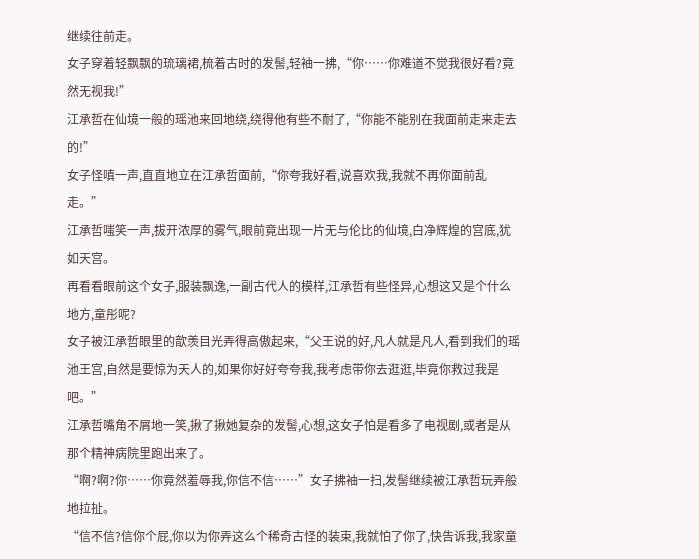继续往前走。
女子穿着轻飘飘的琉璃裙,梳着古时的发髻,轻袖一拂,“你……你难道不觉我很好看?竟然无视我!”
江承哲在仙境一般的瑶池来回地绕,绕得他有些不耐了,“你能不能别在我面前走来走去的!”
女子怪嗔一声,直直地立在江承哲面前,“你夸我好看,说喜欢我,我就不再你面前乱走。”
江承哲嗤笑一声,拔开浓厚的雾气,眼前竟出现一片无与伦比的仙境,白净辉煌的宫底,犹如天宫。
再看看眼前这个女子,服装飘逸,一副古代人的模样,江承哲有些怪异,心想这又是个什么地方,童彤呢?
女子被江承哲眼里的歆羡目光弄得高傲起来,“父王说的好,凡人就是凡人,看到我们的瑶池王宫,自然是要惊为天人的,如果你好好夸夸我,我考虑带你去逛逛,毕竟你救过我是吧。”
江承哲嘴角不屑地一笑,揪了揪她复杂的发髻,心想,这女子怕是看多了电视剧,或者是从那个精神病院里跑出来了。
“啊?啊?你……你竟然羞辱我,你信不信……”女子拂袖一扫,发髻继续被江承哲玩弄般地拉扯。
“信不信?信你个屁,你以为你弄这么个稀奇古怪的装束,我就怕了你了,快告诉我,我家童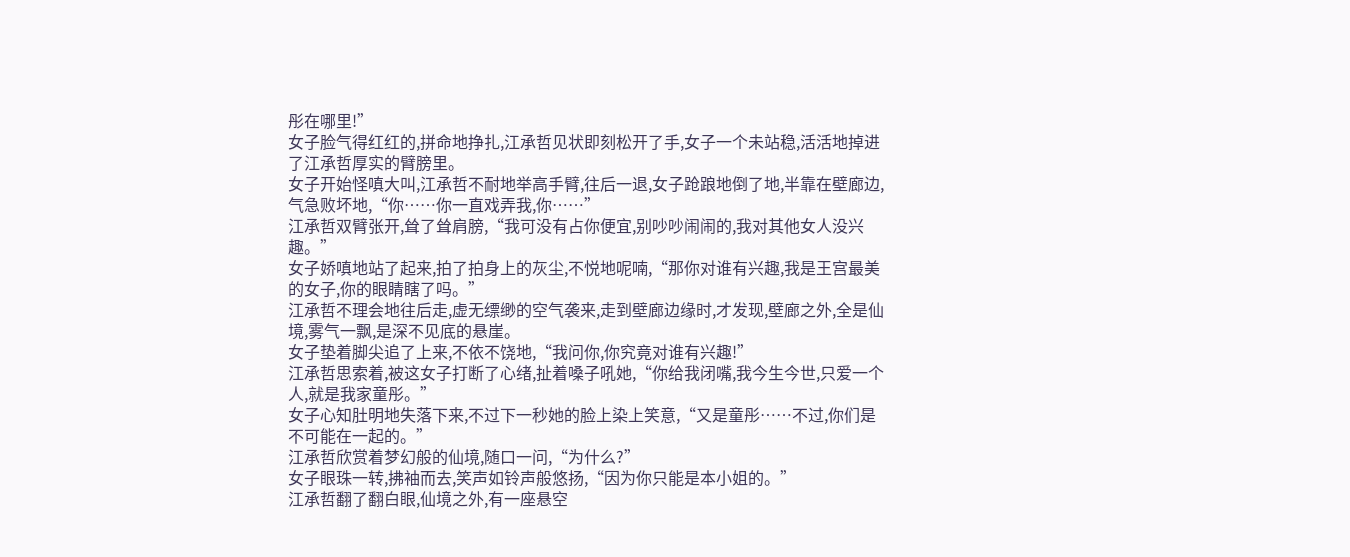彤在哪里!”
女子脸气得红红的,拼命地挣扎,江承哲见状即刻松开了手,女子一个未站稳,活活地掉进了江承哲厚实的臂膀里。
女子开始怪嗔大叫,江承哲不耐地举高手臂,往后一退,女子跄踉地倒了地,半靠在壁廊边,气急败坏地,“你……你一直戏弄我,你……”
江承哲双臂张开,耸了耸肩膀,“我可没有占你便宜,别吵吵闹闹的,我对其他女人没兴趣。”
女子娇嗔地站了起来,拍了拍身上的灰尘,不悦地呢喃,“那你对谁有兴趣,我是王宫最美的女子,你的眼睛瞎了吗。”
江承哲不理会地往后走,虚无缥缈的空气袭来,走到壁廊边缘时,才发现,壁廊之外,全是仙境,雾气一飘,是深不见底的悬崖。
女子垫着脚尖追了上来,不依不饶地,“我问你,你究竟对谁有兴趣!”
江承哲思索着,被这女子打断了心绪,扯着嗓子吼她,“你给我闭嘴,我今生今世,只爱一个人,就是我家童彤。”
女子心知肚明地失落下来,不过下一秒她的脸上染上笑意,“又是童彤……不过,你们是不可能在一起的。”
江承哲欣赏着梦幻般的仙境,随口一问,“为什么?”
女子眼珠一转,拂袖而去,笑声如铃声般悠扬,“因为你只能是本小姐的。”
江承哲翻了翻白眼,仙境之外,有一座悬空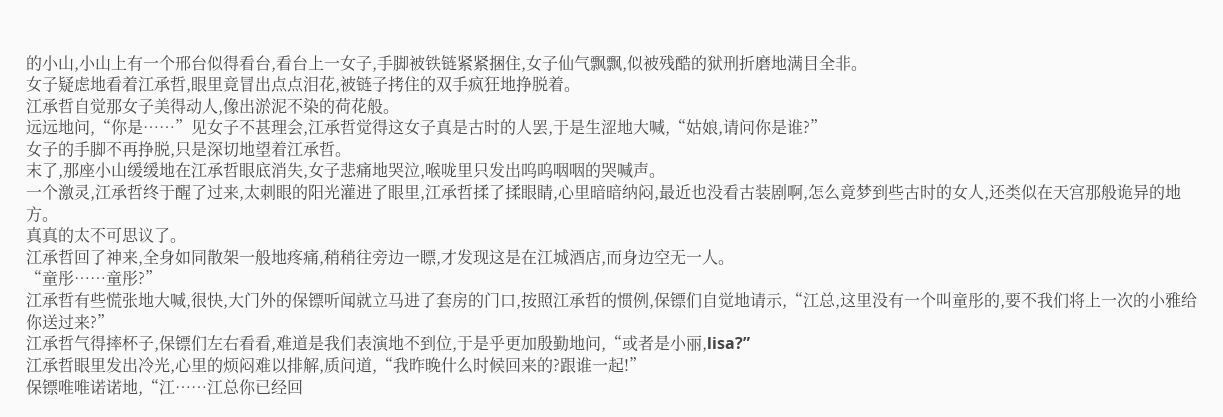的小山,小山上有一个邢台似得看台,看台上一女子,手脚被铁链紧紧捆住,女子仙气飘飘,似被残酷的狱刑折磨地满目全非。
女子疑虑地看着江承哲,眼里竟冒出点点泪花,被链子拷住的双手疯狂地挣脱着。
江承哲自觉那女子美得动人,像出淤泥不染的荷花般。
远远地问,“你是……”见女子不甚理会,江承哲觉得这女子真是古时的人罢,于是生涩地大喊,“姑娘,请问你是谁?”
女子的手脚不再挣脱,只是深切地望着江承哲。
末了,那座小山缓缓地在江承哲眼底消失,女子悲痛地哭泣,喉咙里只发出呜呜咽咽的哭喊声。
一个激灵,江承哲终于醒了过来,太刺眼的阳光灌进了眼里,江承哲揉了揉眼睛,心里暗暗纳闷,最近也没看古装剧啊,怎么竟梦到些古时的女人,还类似在天宫那般诡异的地方。
真真的太不可思议了。
江承哲回了神来,全身如同散架一般地疼痛,稍稍往旁边一瞟,才发现这是在江城酒店,而身边空无一人。
“童彤……童彤?”
江承哲有些慌张地大喊,很快,大门外的保镖听闻就立马进了套房的门口,按照江承哲的惯例,保镖们自觉地请示,“江总,这里没有一个叫童彤的,要不我们将上一次的小雅给你送过来?”
江承哲气得摔杯子,保镖们左右看看,难道是我们表演地不到位,于是乎更加殷勤地问,“或者是小丽,lisa?”
江承哲眼里发出冷光,心里的烦闷难以排解,质问道,“我昨晚什么时候回来的?跟谁一起!”
保镖唯唯诺诺地,“江……江总你已经回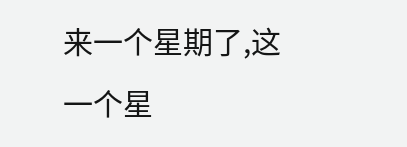来一个星期了,这一个星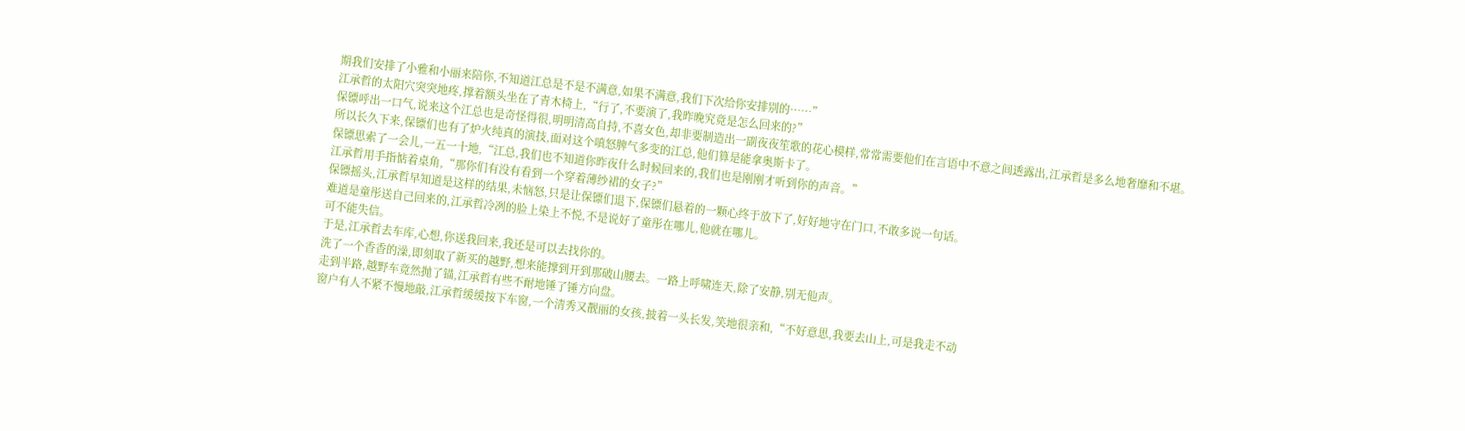期我们安排了小雅和小丽来陪你,不知道江总是不是不满意,如果不满意,我们下次给你安排别的……”
江承哲的太阳穴突突地疼,撑着额头坐在了青木椅上,“行了,不要演了,我昨晚究竟是怎么回来的?”
保镖呼出一口气,说来这个江总也是奇怪得很,明明清高自持,不喜女色,却非要制造出一副夜夜笙歌的花心模样,常常需要他们在言语中不意之间透露出,江承哲是多么地奢靡和不堪。
所以长久下来,保镖们也有了炉火纯真的演技,面对这个嗔怒脾气多变的江总,他们算是能拿奥斯卡了。
保镖思索了一会儿,一五一十地,“江总,我们也不知道你昨夜什么时候回来的,我们也是刚刚才听到你的声音。”
江承哲用手指惦着桌角,“那你们有没有看到一个穿着薄纱裙的女子?”
保镖摇头,江承哲早知道是这样的结果,未恼怒,只是让保镖们退下,保镖们悬着的一颗心终于放下了,好好地守在门口,不敢多说一句话。
难道是童彤送自己回来的,江承哲冷冽的脸上染上不悦,不是说好了童彤在哪儿,他就在哪儿。
可不能失信。
于是,江承哲去车库,心想,你送我回来,我还是可以去找你的。
洗了一个香香的澡,即刻取了新买的越野,想来能撑到开到那破山腰去。一路上呼啸连天,除了安静,别无他声。
走到半路,越野车竟然抛了锚,江承哲有些不耐地锤了锤方向盘。
窗户有人不紧不慢地敲,江承哲缓缓按下车窗,一个清秀又靓丽的女孩,披着一头长发,笑地很亲和,“不好意思,我要去山上,可是我走不动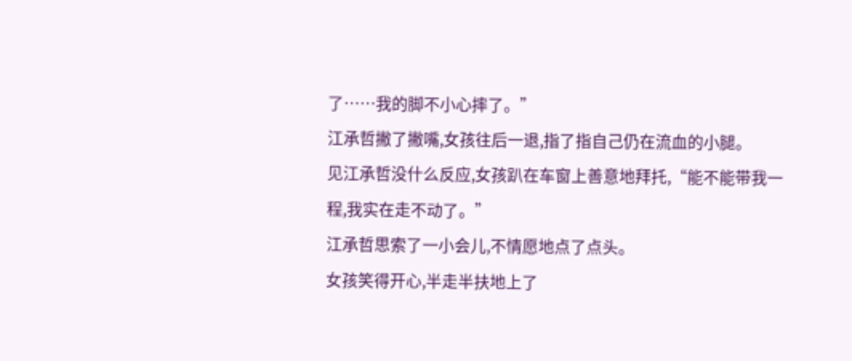了……我的脚不小心摔了。”
江承哲撇了撇嘴,女孩往后一退,指了指自己仍在流血的小腿。
见江承哲没什么反应,女孩趴在车窗上善意地拜托,“能不能带我一程,我实在走不动了。”
江承哲思索了一小会儿,不情愿地点了点头。
女孩笑得开心,半走半扶地上了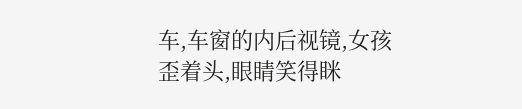车,车窗的内后视镜,女孩歪着头,眼睛笑得眯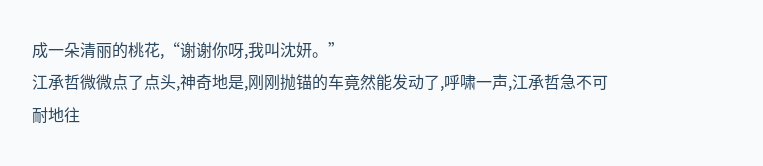成一朵清丽的桃花,“谢谢你呀,我叫沈妍。”
江承哲微微点了点头,神奇地是,刚刚抛锚的车竟然能发动了,呼啸一声,江承哲急不可耐地往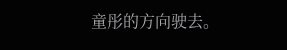童彤的方向驶去。